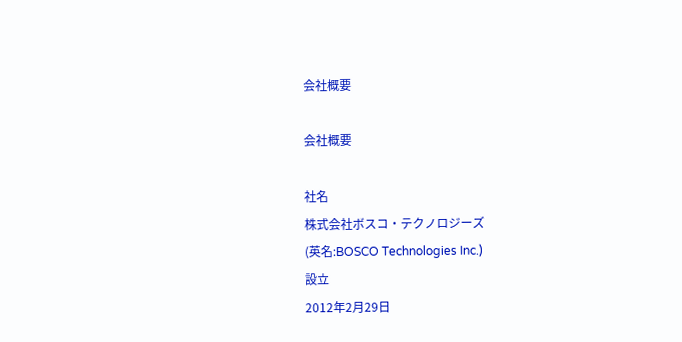会社概要

会社概要

社名
株式会社ボスコ・テクノロジーズ
(英名:BOSCO Technologies Inc.)
設立
2012年2月29日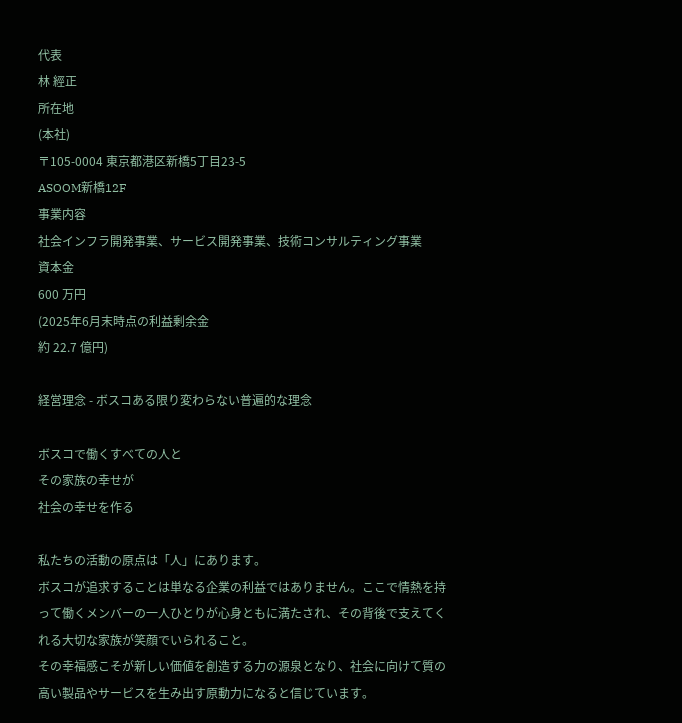代表
林 經正
所在地
(本社)
〒105-0004 東京都港区新橋5丁目23-5
ASOOM新橋12F
事業内容
社会インフラ開発事業、サービス開発事業、技術コンサルティング事業
資本金
600 万円
(2025年6月末時点の利益剰余金
約 22.7 億円)

経営理念 - ボスコある限り変わらない普遍的な理念

ボスコで働くすべての人と
その家族の幸せが
社会の幸せを作る

私たちの活動の原点は「人」にあります。
ボスコが追求することは単なる企業の利益ではありません。ここで情熱を持って働くメンバーの一人ひとりが心身ともに満たされ、その背後で支えてくれる大切な家族が笑顔でいられること。
その幸福感こそが新しい価値を創造する力の源泉となり、社会に向けて質の高い製品やサービスを生み出す原動力になると信じています。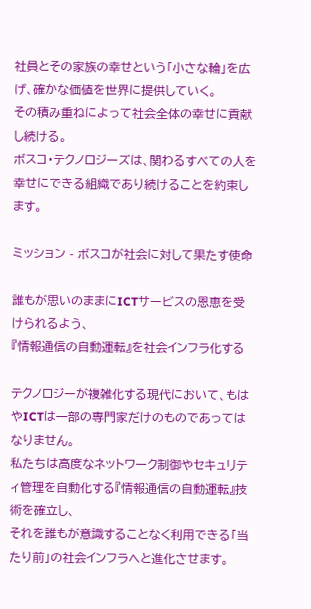社員とその家族の幸せという「小さな輪」を広げ、確かな価値を世界に提供していく。
その積み重ねによって社会全体の幸せに貢献し続ける。
ボスコ・テクノロジーズは、関わるすべての人を幸せにできる組織であり続けることを約束します。

ミッション - ボスコが社会に対して果たす使命

誰もが思いのままにICTサービスの恩恵を受けられるよう、
『情報通信の自動運転』を社会インフラ化する

テクノロジーが複雑化する現代において、もはやICTは一部の専門家だけのものであってはなりません。
私たちは高度なネットワーク制御やセキュリティ管理を自動化する『情報通信の自動運転』技術を確立し、
それを誰もが意識することなく利用できる「当たり前」の社会インフラへと進化させます。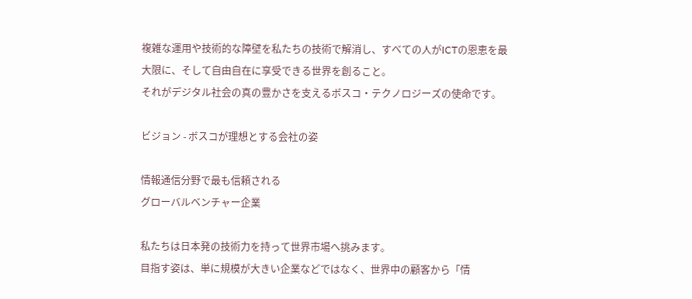複雑な運用や技術的な障壁を私たちの技術で解消し、すべての人がICTの恩恵を最大限に、そして自由自在に享受できる世界を創ること。
それがデジタル社会の真の豊かさを支えるボスコ・テクノロジーズの使命です。

ビジョン - ボスコが理想とする会社の姿

情報通信分野で最も信頼される
グローバルベンチャー企業

私たちは日本発の技術力を持って世界市場へ挑みます。
目指す姿は、単に規模が大きい企業などではなく、世界中の顧客から「情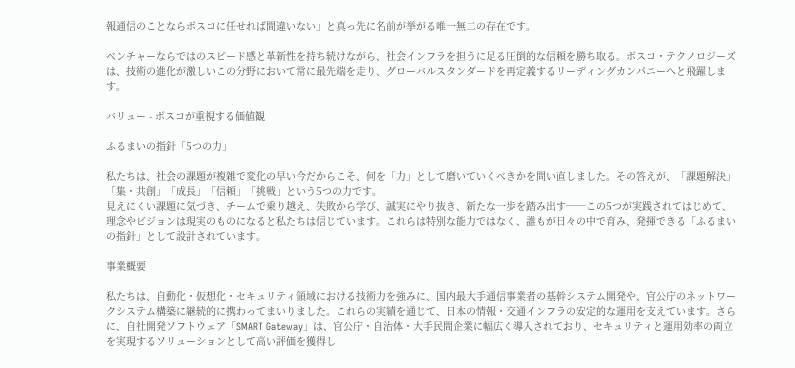報通信のことならボスコに任せれば間違いない」と真っ先に名前が挙がる唯一無二の存在です。

ベンチャーならではのスピード感と革新性を持ち続けながら、社会インフラを担うに足る圧倒的な信頼を勝ち取る。ボスコ・テクノロジーズは、技術の進化が激しいこの分野において常に最先端を走り、グローバルスタンダードを再定義するリーディングカンパニーへと飛躍します。

バリュー - ボスコが重視する価値観

ふるまいの指針「5つの力」

私たちは、社会の課題が複雑で変化の早い今だからこそ、何を「力」として磨いていくべきかを問い直しました。その答えが、「課題解決」「集・共創」「成長」「信頼」「挑戦」という5つの力です。
見えにくい課題に気づき、チームで乗り越え、失敗から学び、誠実にやり抜き、新たな一歩を踏み出す──この5つが実践されてはじめて、理念やビジョンは現実のものになると私たちは信じています。これらは特別な能力ではなく、誰もが日々の中で育み、発揮できる「ふるまいの指針」として設計されています。

事業概要

私たちは、自動化・仮想化・セキュリティ領域における技術力を強みに、国内最大手通信事業者の基幹システム開発や、官公庁のネットワークシステム構築に継続的に携わってまいりました。これらの実績を通じて、日本の情報・交通インフラの安定的な運用を支えています。さらに、自社開発ソフトウェア「SMART Gateway」は、官公庁・自治体・大手民間企業に幅広く導入されており、セキュリティと運用効率の両立を実現するソリューションとして高い評価を獲得し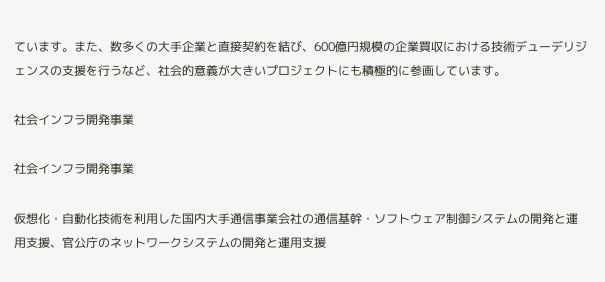ています。また、数多くの大手企業と直接契約を結び、600億円規模の企業買収における技術デューデリジェンスの支援を行うなど、社会的意義が大きいプロジェクトにも積極的に参画しています。

社会インフラ開発事業

社会インフラ開発事業

仮想化・自動化技術を利用した国内大手通信事業会社の通信基幹・ソフトウェア制御システムの開発と運用支援、官公庁のネットワークシステムの開発と運用支援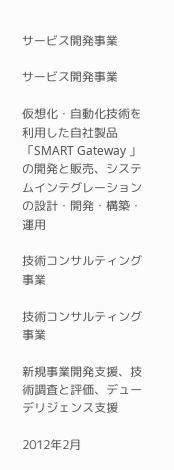サービス開発事業

サービス開発事業

仮想化・自動化技術を利用した自社製品「SMART Gateway 」の開発と販売、システムインテグレーションの設計・開発・構築・運用

技術コンサルティング事業

技術コンサルティング事業

新規事業開発支援、技術調査と評価、デューデリジェンス支援

2012年2月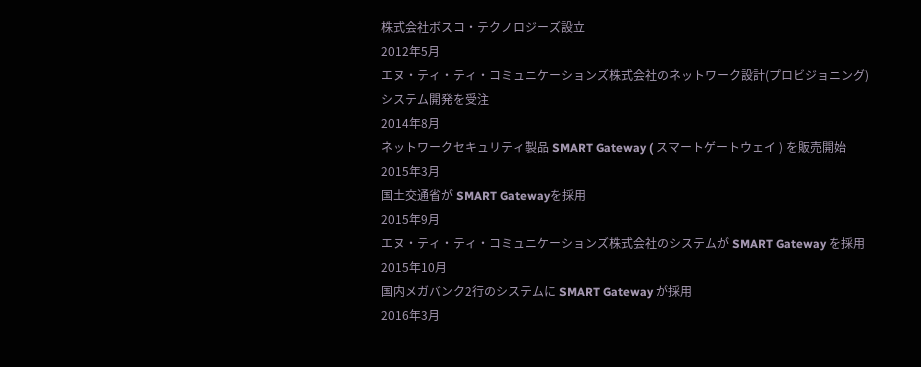株式会社ボスコ・テクノロジーズ設立
2012年5月
エヌ・ティ・ティ・コミュニケーションズ株式会社のネットワーク設計(プロビジョニング)
システム開発を受注
2014年8月
ネットワークセキュリティ製品 SMART Gateway ( スマートゲートウェイ ) を販売開始
2015年3月
国土交通省が SMART Gatewayを採用
2015年9月
エヌ・ティ・ティ・コミュニケーションズ株式会社のシステムが SMART Gateway を採用
2015年10月
国内メガバンク2行のシステムに SMART Gateway が採用
2016年3月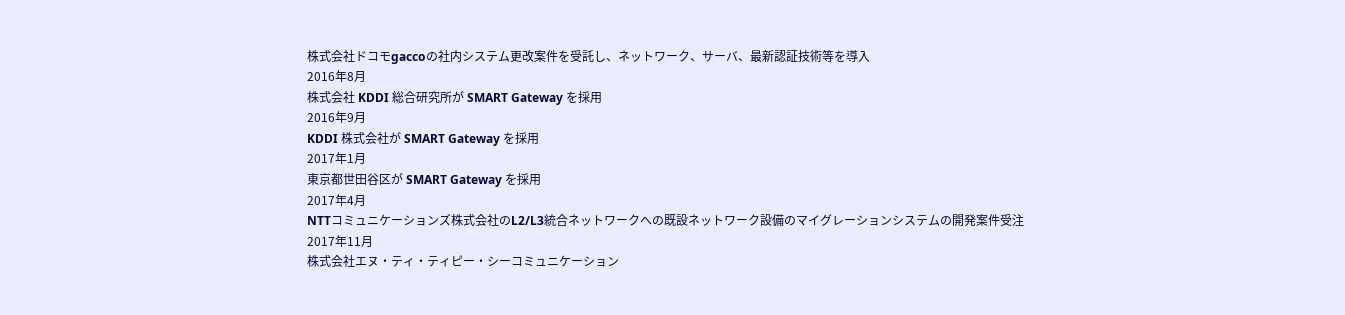株式会社ドコモgaccoの社内システム更改案件を受託し、ネットワーク、サーバ、最新認証技術等を導入
2016年8月
株式会社 KDDI 総合研究所が SMART Gateway を採用
2016年9月
KDDI 株式会社が SMART Gateway を採用
2017年1月
東京都世田谷区が SMART Gateway を採用
2017年4月
NTTコミュニケーションズ株式会社のL2/L3統合ネットワークへの既設ネットワーク設備のマイグレーションシステムの開発案件受注
2017年11月
株式会社エヌ・ティ・ティピー・シーコミュニケーション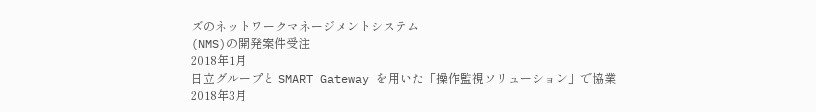ズのネットワークマネージメントシステム
(NMS)の開発案件受注
2018年1月
日立グループと SMART Gateway を用いた「操作監視ソリューション」で協業
2018年3月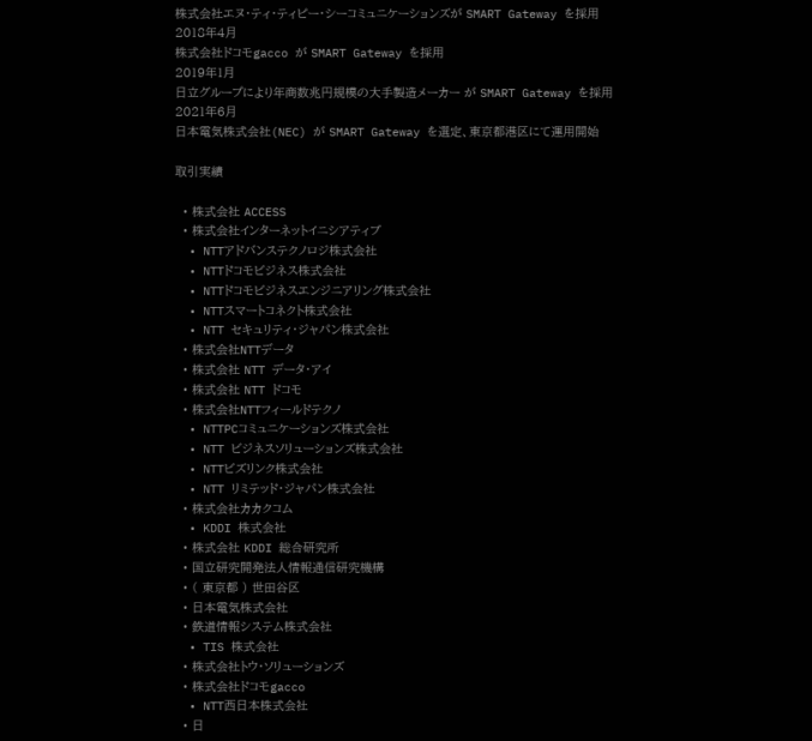株式会社エヌ・ティ・ティピー・シーコミュニケーションズが SMART Gateway を採用
2018年4月
株式会社ドコモgacco が SMART Gateway を採用
2019年1月
日立グループにより年商数兆円規模の大手製造メーカー が SMART Gateway を採用
2021年6月
日本電気株式会社(NEC) が SMART Gateway を選定、東京都港区にて運用開始

取引実績

  • 株式会社 ACCESS
  • 株式会社インターネットイニシアティブ
  • NTTアドバンステクノロジ株式会社
  • NTTドコモビジネス株式会社
  • NTTドコモビジネスエンジニアリング株式会社
  • NTTスマートコネクト株式会社
  • NTT セキュリティ・ジャパン株式会社
  • 株式会社NTTデータ
  • 株式会社 NTT データ・アイ
  • 株式会社 NTT ドコモ
  • 株式会社NTTフィールドテクノ
  • NTTPCコミュニケーションズ株式会社
  • NTT ビジネスソリューションズ株式会社
  • NTTビズリンク株式会社
  • NTT リミテッド・ジャパン株式会社
  • 株式会社カカクコム
  • KDDI 株式会社
  • 株式会社 KDDI 総合研究所
  • 国立研究開発法人情報通信研究機構
  • ( 東京都 ) 世田谷区
  • 日本電気株式会社
  • 鉄道情報システム株式会社
  • TIS 株式会社
  • 株式会社トウ・ソリューションズ
  • 株式会社ドコモgacco
  • NTT西日本株式会社
  • 日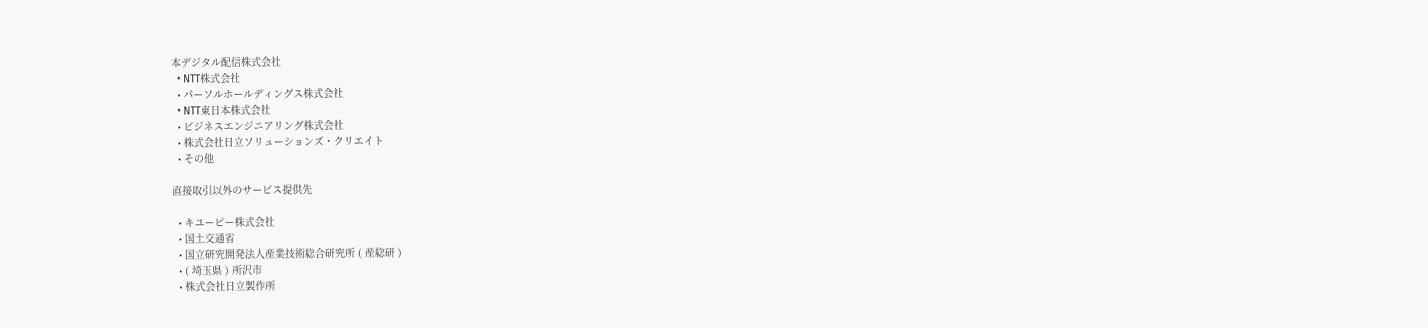本デジタル配信株式会社
  • NTT株式会社
  • パーソルホールディングス株式会社
  • NTT東日本株式会社
  • ビジネスエンジニアリング株式会社
  • 株式会社日立ソリューションズ・クリエイト
  • その他

直接取引以外のサービス提供先

  • キユーピー株式会社
  • 国土交通省
  • 国立研究開発法人産業技術総合研究所 ( 産総研 )
  • ( 埼玉県 ) 所沢市
  • 株式会社日立製作所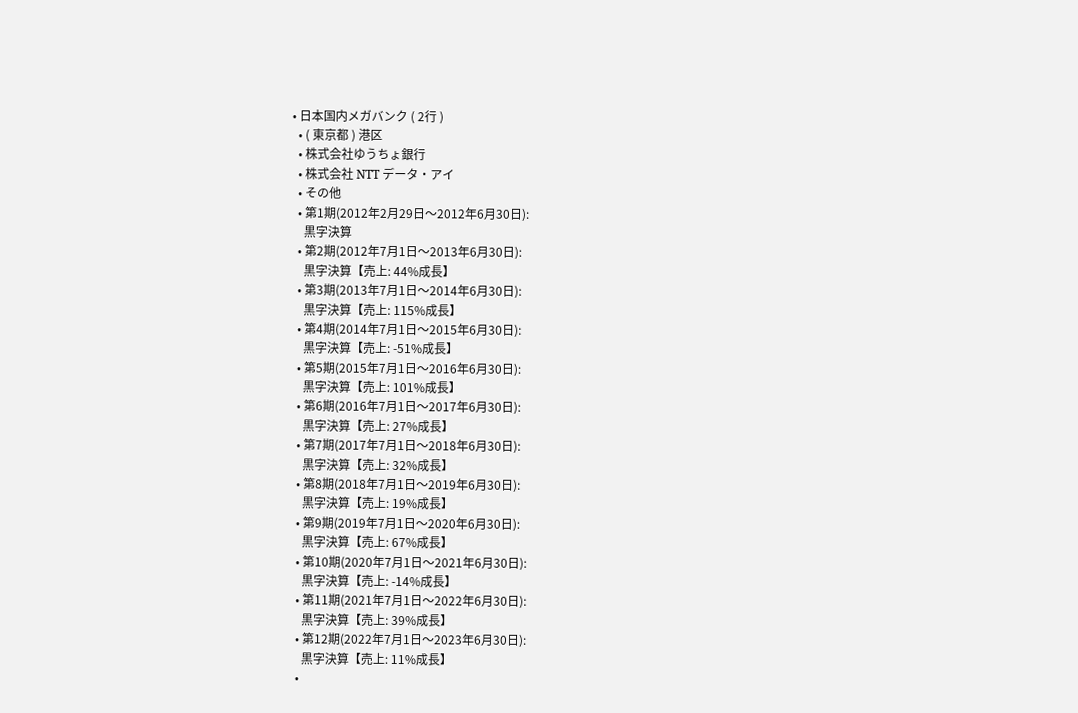• 日本国内メガバンク ( 2行 )
  • ( 東京都 ) 港区
  • 株式会社ゆうちょ銀行
  • 株式会社 NTT データ・アイ
  • その他
  • 第1期(2012年2月29日〜2012年6月30日):
    黒字決算
  • 第2期(2012年7月1日〜2013年6月30日):
    黒字決算【売上: 44%成長】
  • 第3期(2013年7月1日〜2014年6月30日):
    黒字決算【売上: 115%成長】
  • 第4期(2014年7月1日〜2015年6月30日):
    黒字決算【売上: -51%成長】
  • 第5期(2015年7月1日〜2016年6月30日):
    黒字決算【売上: 101%成長】
  • 第6期(2016年7月1日〜2017年6月30日):
    黒字決算【売上: 27%成長】
  • 第7期(2017年7月1日〜2018年6月30日):
    黒字決算【売上: 32%成長】
  • 第8期(2018年7月1日〜2019年6月30日):
    黒字決算【売上: 19%成長】
  • 第9期(2019年7月1日〜2020年6月30日):
    黒字決算【売上: 67%成長】
  • 第10期(2020年7月1日〜2021年6月30日):
    黒字決算【売上: -14%成長】
  • 第11期(2021年7月1日〜2022年6月30日):
    黒字決算【売上: 39%成長】
  • 第12期(2022年7月1日〜2023年6月30日):
    黒字決算【売上: 11%成長】
  •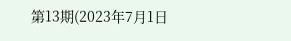第13期(2023年7月1日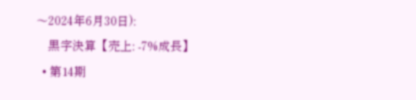〜2024年6月30日):
    黒字決算【売上: -7%成長】
  • 第14期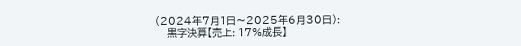(2024年7月1日〜2025年6月30日):
    黒字決算【売上: 17%成長】